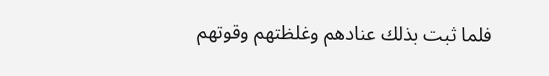فلما ثبت بذلك عنادهم وغلظتهم وقوتهم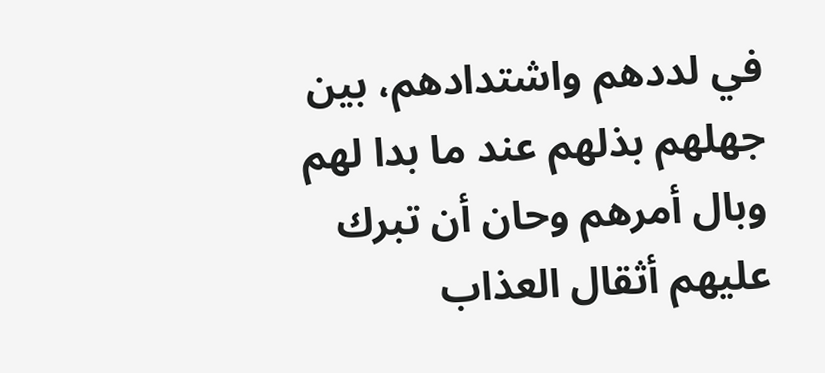في لددهم واشتدادهم، بين جهلهم بذلهم عند ما بدا لهم وبال أمرهم وحان أن تبرك عليهم أثقال العذاب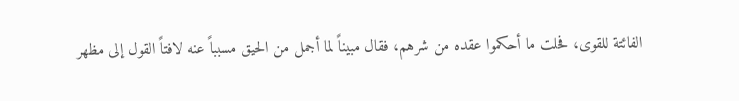الفائتة للقوى، فحلت ما أحكموا عقده من شرهم، فقال مبيناً لما أجمل من الحيق مسبباً عنه لافتاً القول إلى مظهر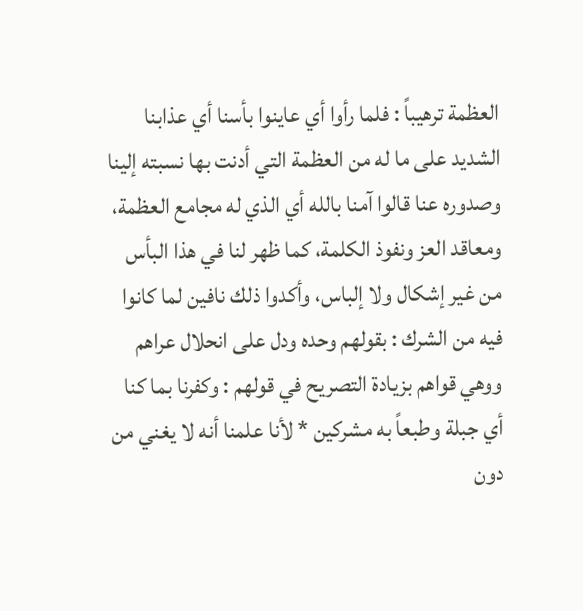العظمة ترهيباً : فلما رأوا أي عاينوا بأسنا أي عذابنا الشديد على ما له من العظمة التي أدنت بها نسبته إلينا وصدوره عنا قالوا آمنا بالله أي الذي له مجامع العظمة، ومعاقد العز ونفوذ الكلمة، كما ظهر لنا في هذا البأس من غير إشكال ولا إلباس، وأكدوا ذلك نافين لما كانوا فيه من الشرك : بقولهم وحده ودل على انحلال عراهم ووهي قواهم بزيادة التصريح في قولهم : وكفرنا بما كنا أي جبلة وطبعاً به مشركين * لأنا علمنا أنه لا يغني من دون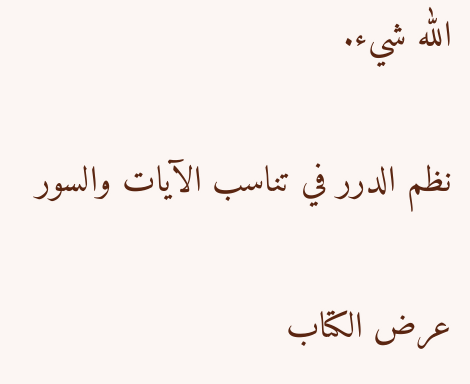الله شيء.

نظم الدرر في تناسب الآيات والسور

عرض الكتاب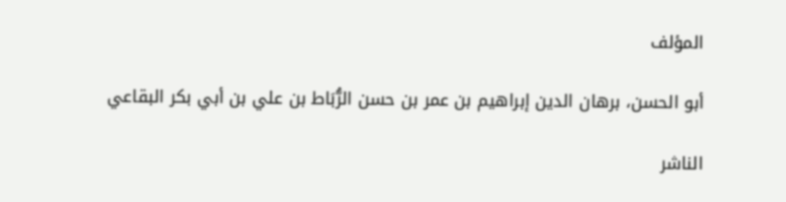المؤلف

أبو الحسن، برهان الدين إبراهيم بن عمر بن حسن الرُّبَاط بن علي بن أبي بكر البقاعي

الناشر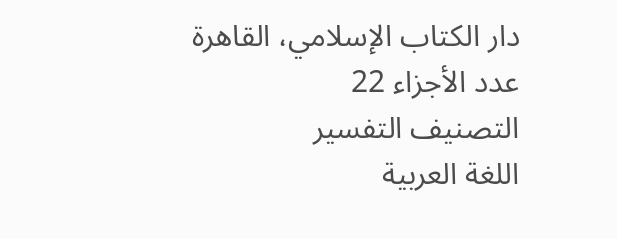دار الكتاب الإسلامي، القاهرة
عدد الأجزاء 22
التصنيف التفسير
اللغة العربية